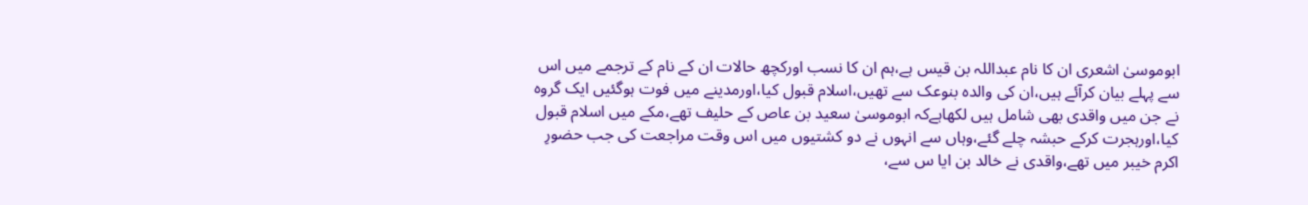ابوموسیٰ اشعری ان کا نام عبداللہ بن قیس ہے،ہم ان کا نسب اورکچھ حالات ان کے نام کے ترجمے میں اس سے پہلے بیان کرآئے ہیں،ان کی والدہ بنوعک سے تھیں،اسلام قبول کیا،اورمدینے میں فوت ہوگئیں ایک گروہ نے جن میں واقدی بھی شامل ہیں لکھاہےکہ ابوموسیٰ سعید بن عاص کے حلیف تھے،مکے میں اسلام قبول کیا،اورہجرت کرکے حبشہ چلے گئے،وہاں سے انہوں نے دو کشتیوں میں اس وقت مراجعت کی جب حضورِ اکرم خیبر میں تھے،واقدی نے خالد بن ایا س سے،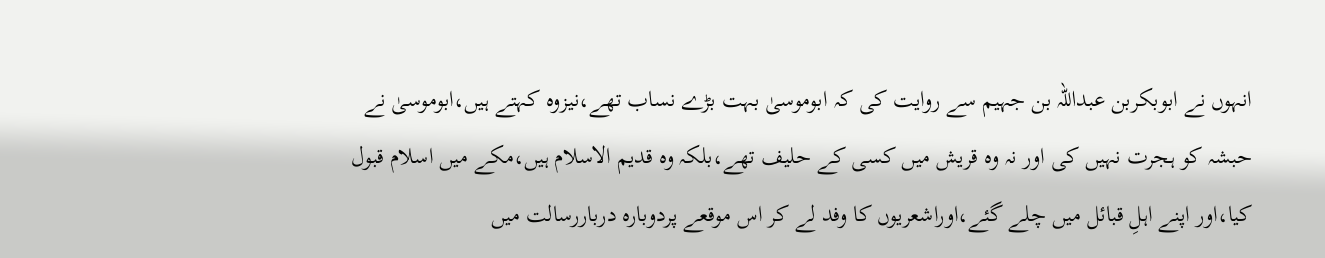انہوں نے ابوبکربن عبداللہ بن جہیم سے روایت کی کہ ابوموسیٰ بہت بڑے نساب تھے،نیزوہ کہتے ہیں،ابوموسیٰ نے حبشہ کو ہجرت نہیں کی اور نہ وہ قریش میں کسی کے حلیف تھے،بلکہ وہ قدیم الاسلام ہیں،مکے میں اسلام قبول کیا،اور اپنے اہلِ قبائل میں چلے گئے،اوراشعریوں کا وفد لے کر اس موقعے پردوبارہ درباررسالت میں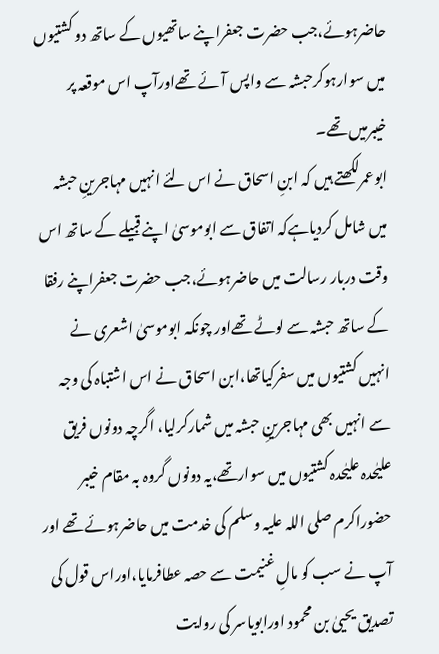حاضرہوئے،جب حضرت جعفراپنے ساتھیوں کے ساتھ دو کشتیوں میں سوارہوکرحبشہ سے واپس آئے تھےاورآپ اس موقعہ پر خیبرمیں تھے۔
ابوعمرلکھتے ہیں کہ ابنِ اسحاق نے اس لئے انہیں مہاجرینِ حبشہ میں شامل کردیاہےکہ اتفاق سے ابوموسیٰ اپنے قبیلے کے ساتھ اس وقت دربار رسالت میں حاضرہوئے،جب حضرت جعفراپنے رفقا کے ساتھ حبشہ سے لوٹے تھےاور چونکہ ابوموسیٰ اشعری نے انہیں کشتیوں میں سفرکیاتھا،ابن اسحاق نے اس اشتباہ کی وجہ سے انہیں بھی مہاجرینِ حبشہ میں شمارکرلیا، اگرچہ دونوں فریق علیٰحدہ علیٰحدہ کشتیوں میں سوارتھے،یہ دونوں گروہ بہ مقام خیبر حضوراکرم صلی اللہ علیہ وسلم کی خدمت میں حاضرہوئے تھے اور آپ نے سب کو مالِ غنیمت سے حصہ عطافرمایا،اوراس قول کی تصدیق یحییٰ بن محمود اورابویاسر کی روایت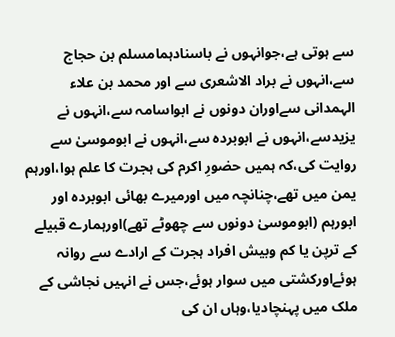سے ہوتی ہے،جوانہوں نے باسنادہمامسلم بن حجاج سے،انہوں نے براد الاشعری سے اور محمد بن علاء الہمدانی سےاوران دونوں نے ابواسامہ سے،انہوں نے یزیدسے،انہوں نے ابوبردہ سے،انہوں نے ابوموسیٰ سے روایت کی،کہ ہمیں حضورِ اکرم کی ہجرت کا علم ہوا،اورہم یمن میں تھے،چنانچہ میں اورمیرے بھائی ابوبردہ اور ابورہم (ابوموسیٰ دونوں سے چھوٹے تھے)اورہمارے قبیلے کے ترپن یا کم وبیش افراد ہجرت کے ارادے سے روانہ ہوئےاورکشتی میں سوار ہوئے،جس نے انہیں نجاشی کے ملک میں پہنچادیا،وہاں ان کی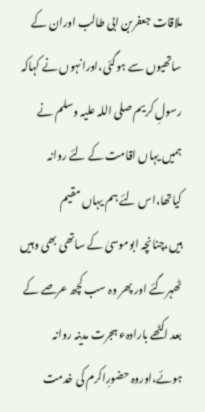ملاقات جعفربن ابی طالب اوران کے ساتھیوں سے ہوگئی،اورانہوں نے کہاکہ رسولِ کریم صلی اللہ علیہ وسلم نے ہمیں یہاں اقامت کے لئے روانہ کیاتھا،اس لئے ہم یہاں مقیم ہیں،چنانچہ ابوموسیٰ کے ساتھی بھی وہیں ٹھہرگئے اور پھر وہ سب کچھ عرصے کے بعد اکٹھے بارادہء ہجرت مدینہ روانہ ہوئے،اوروہ حضورِاکرم کی خدمت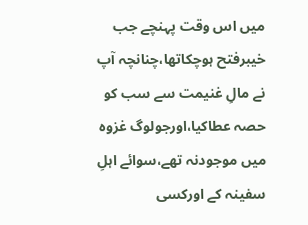میں اس وقت پہنچے جب خیبرفتح ہوچکاتھا،چنانچہ آپ نے مالِ غنیمت سے سب کو حصہ عطاکیا،اورجولوگ غزوہ میں موجودنہ تھے،سوائے اہلِ سفینہ کے اورکسی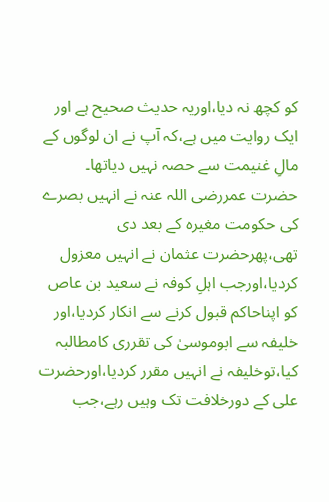کو کچھ نہ دیا،اوریہ حدیث صحیح ہے اور ایک روایت میں ہے،کہ آپ نے ان لوگوں کے مالِ غنیمت سے حصہ نہیں دیاتھا۔
حضرت عمررضی اللہ عنہ نے انہیں بصرے کی حکومت مغیرہ کے بعد دی تھی،پھرحضرت عثمان نے انہیں معزول کردیا،اورجب اہلِ کوفہ نے سعید بن عاص کو اپناحاکم قبول کرنے سے انکار کردیا،اور خلیفہ سے ابوموسیٰ کی تقرری کامطالبہ کیا،توخلیفہ نے انہیں مقرر کردیا،اورحضرت علی کے دورخلافت تک وہیں رہے،جب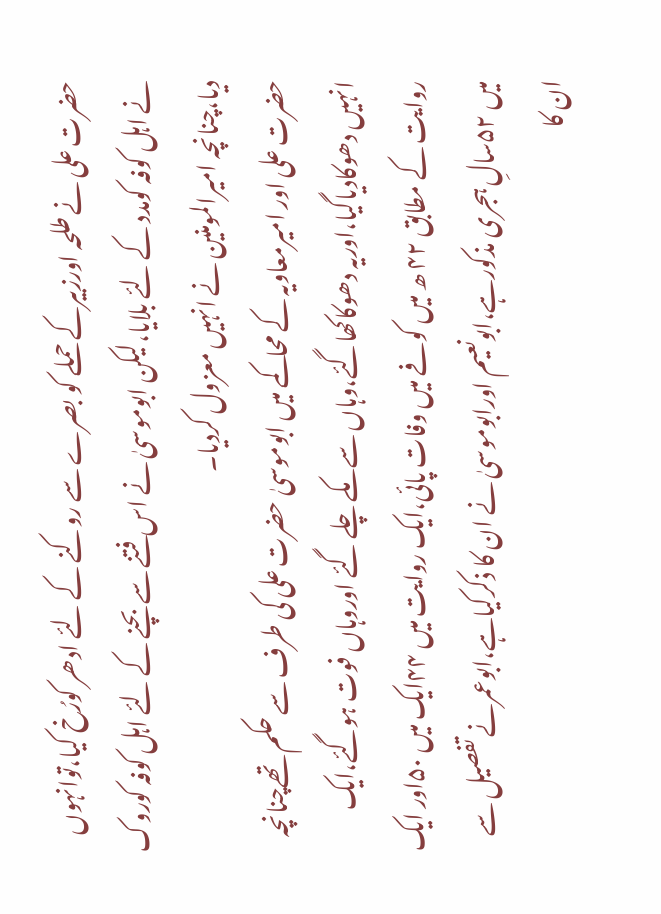حضرت علی نے طلحہ اورزبیرکے حملے کو بصرے سے روکنے کے لئے ادھر کورُخ کیا،توانہوں نے اہل کوفہ کومدد کے لئے بلایا،لیکن ابوموسیٰ نے اس فتنے سے بچنے کے لئے اہل کوفہ کوروک دیا،چنانچہ امیرالمومنین نے انہیں معزول کردیا۔
حضرت علی اور امیرمعاویہ کے محاکمے میں ابوموسیٰ حضرت علی کی طرف سے حکم تھےچنانچہ انہیں دھوکادیاگیا،اوریہ دھوکاکھاگئے،وہاں سے مکے چلے گئے اوروہاں فوت ہوگئے،ایک روایت کے مطابق ۴۲ ھ میں کوفے میں وفات پائی،ایک روایت میں ۴۴ایک میں ۵۰اور ایک میں ۵۲سالِ ہجری مذکورہے،ابونعیم اورابوموسیٰ نے ان کا ذکرکیاہے،ابوعمرنے تفصیل سے ان کا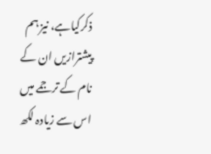ذکرکیاہے، نیز ہم پیشترازیں ان کے نام کے ترجمے میں اس سے زیادہ لکھ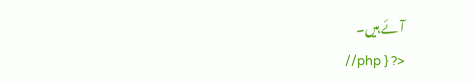آئے ہیں۔
//php } ?>